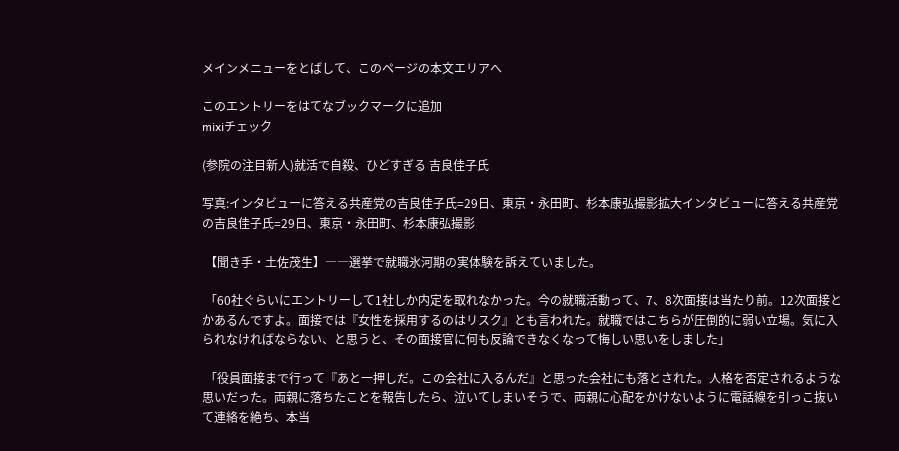メインメニューをとばして、このページの本文エリアへ

このエントリーをはてなブックマークに追加
mixiチェック

(参院の注目新人)就活で自殺、ひどすぎる 吉良佳子氏

写真:インタビューに答える共産党の吉良佳子氏=29日、東京・永田町、杉本康弘撮影拡大インタビューに答える共産党の吉良佳子氏=29日、東京・永田町、杉本康弘撮影

 【聞き手・土佐茂生】――選挙で就職氷河期の実体験を訴えていました。

 「60社ぐらいにエントリーして1社しか内定を取れなかった。今の就職活動って、7、8次面接は当たり前。12次面接とかあるんですよ。面接では『女性を採用するのはリスク』とも言われた。就職ではこちらが圧倒的に弱い立場。気に入られなければならない、と思うと、その面接官に何も反論できなくなって悔しい思いをしました」

 「役員面接まで行って『あと一押しだ。この会社に入るんだ』と思った会社にも落とされた。人格を否定されるような思いだった。両親に落ちたことを報告したら、泣いてしまいそうで、両親に心配をかけないように電話線を引っこ抜いて連絡を絶ち、本当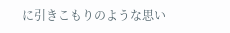に引きこもりのような思い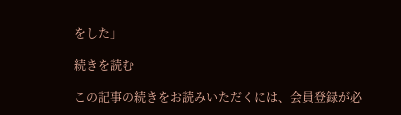をした」

続きを読む

この記事の続きをお読みいただくには、会員登録が必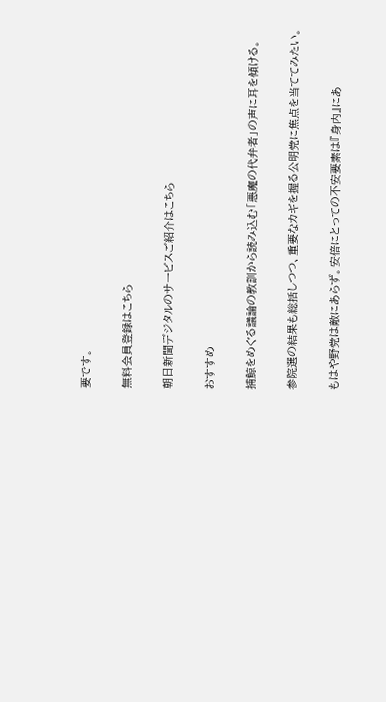要です。

無料会員登録はこちら

朝日新聞デジタルのサービスご紹介はこちら

おすすめ

捕鯨をめぐる議論の教訓から読み込む「悪魔の代弁者」の声に耳を傾ける。

参院選の結果も総括しつつ、重要なカギを握る公明党に焦点を当ててみたい。

もはや野党は敵にあらず。安倍にとっての不安要素は『身内』にあ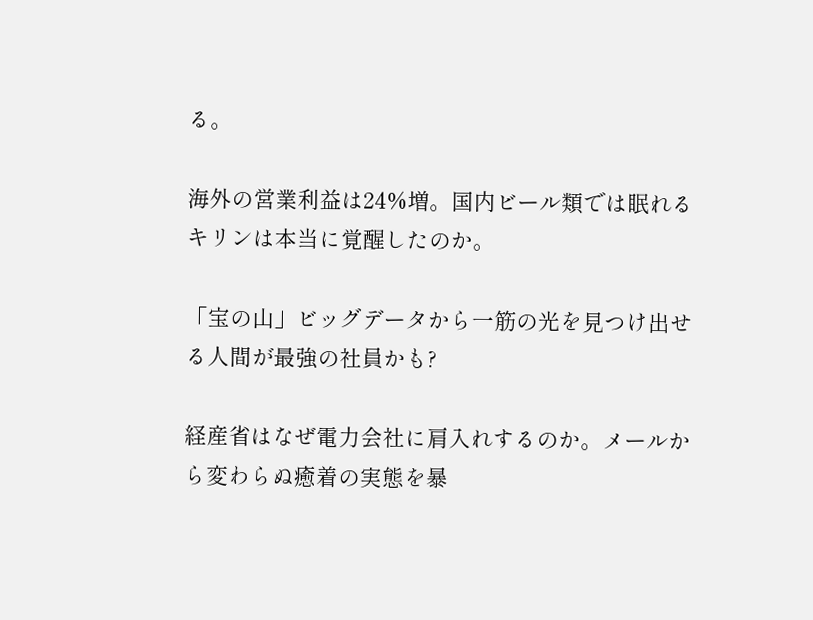る。

海外の営業利益は24%増。国内ビール類では眠れるキリンは本当に覚醒したのか。

「宝の山」ビッグデータから一筋の光を見つけ出せる人間が最強の社員かも?

経産省はなぜ電力会社に肩入れするのか。メールから変わらぬ癒着の実態を暴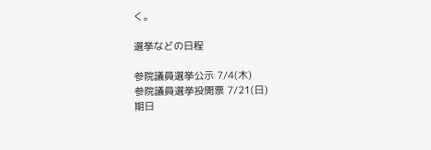く。

選挙などの日程

参院議員選挙公示 7/4(木)
参院議員選挙投開票 7/21(日)
期日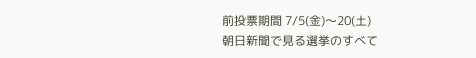前投票期間 7/5(金)〜20(土)
朝日新聞で見る選挙のすべて